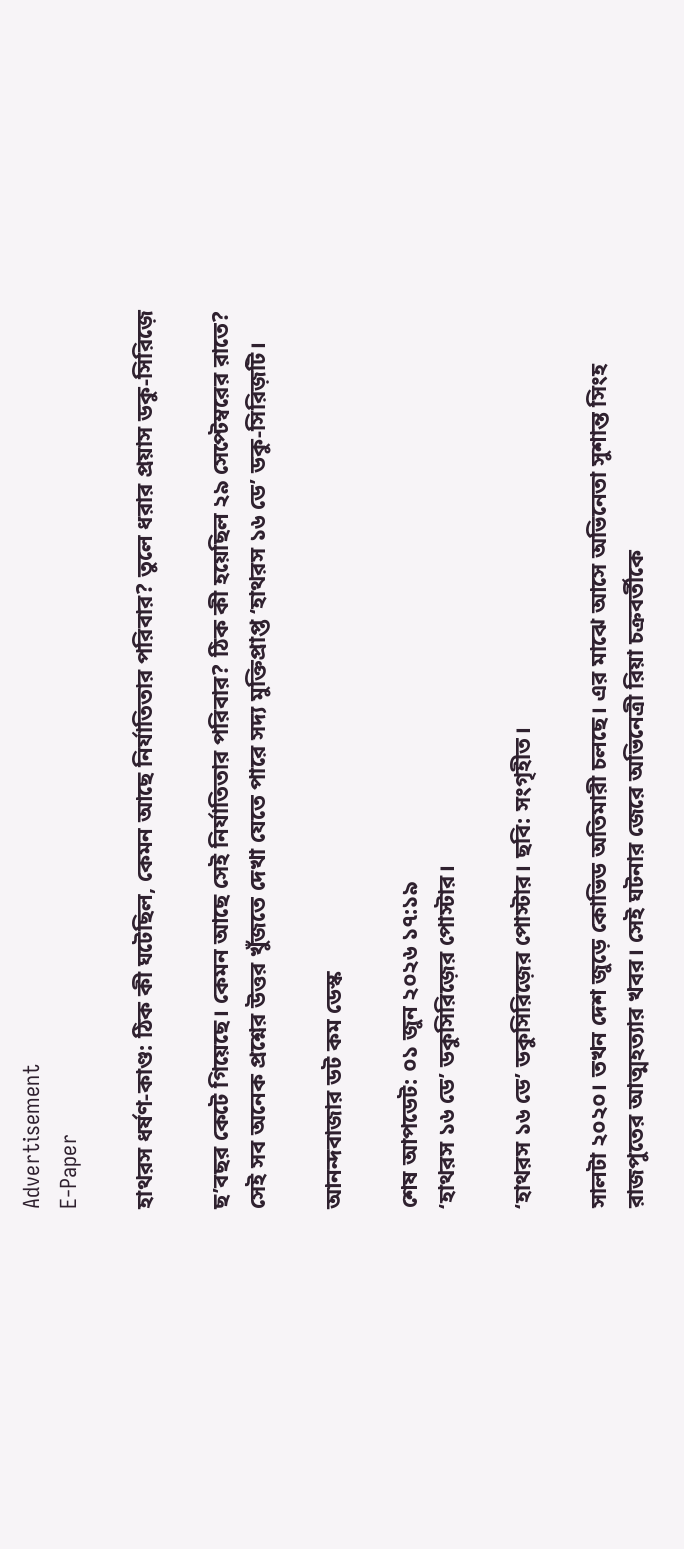Advertisement
E-Paper

হাথরস ধর্ষণ-কাণ্ড: ঠিক কী ঘটেছিল, কেমন আছে নির্যাতিতার পরিবার? তুলে ধরার প্রয়াস ডকু-সিরিজ়ে

ছ’বছর কেটে গিয়েছে। কেমন আছে সেই নির্যাতিতার পরিবার? ঠিক কী হয়েছিল ২৯ সেপ্টেম্বরের রাতে? সেই সব অনেক প্রশ্নের উত্তর খুঁজতে দেখা যেতে পারে সদ্য মুক্তিপ্রাপ্ত ‘হাথরস ১৬ ডে’ ডকু-সিরিজ়টি।

আনন্দবাজার ডট কম ডেস্ক

শেষ আপডেট: ০১ জুন ২০২৬ ১৭:১৯
‘হাথরস ১৬ ডে’ ডকুসিরিজ়ের পোস্টার।

‘হাথরস ১৬ ডে’ ডকুসিরিজ়ের পোস্টার। ছবি: সংগৃহীত।

সালটা ২০২০। তখন দেশ জুড়ে কোভিড অতিমারী চলছে। এর মাঝে আসে অভিনেতা সুশান্ত সিংহ রাজপুতের আত্মহত্যার খবর। সেই ঘটনার জেরে অভিনেত্রী রিয়া চক্রবর্তীকে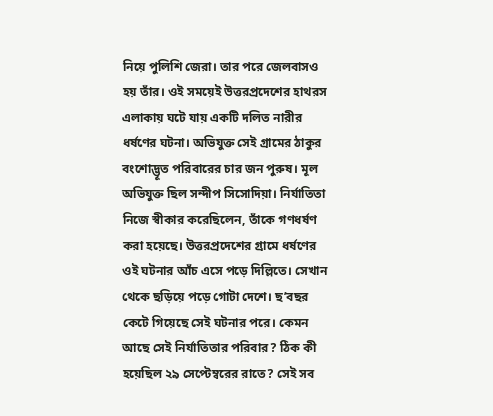নিয়ে পুলিশি জেরা। তার পরে জেলবাসও হয় তাঁর। ওই সময়েই উত্তরপ্রদেশের হাথরস এলাকায় ঘটে যায় একটি দলিত নারীর ধর্ষণের ঘটনা। অভিযুক্ত সেই গ্রামের ঠাকুর বংশোদ্ভূত পরিবারের চার জন পুরুষ। মূল অভিযুক্ত ছিল সন্দীপ সিসোদিয়া। নির্যাতিতা নিজে স্বীকার করেছিলেন, তাঁকে গণধর্ষণ করা হয়েছে। উত্তরপ্রদেশের গ্রামে ধর্ষণের ওই ঘটনার আঁচ এসে পড়ে দিল্লিতে। সেখান থেকে ছড়িয়ে পড়ে গোটা দেশে। ছ’বছর কেটে গিয়েছে সেই ঘটনার পরে। কেমন আছে সেই নির্যাতিতার পরিবার? ঠিক কী হয়েছিল ২৯ সেপ্টেম্বরের রাতে? সেই সব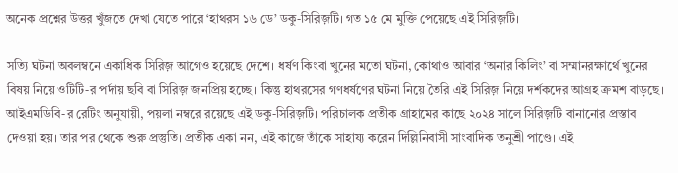অনেক প্রশ্নের উত্তর খুঁজতে দেখা যেতে পারে ‘হাথরস ১৬ ডে’ ডকু-সিরিজ়টি। গত ১৫ মে মুক্তি পেয়েছে এই সিরিজ়টি।

সত্যি ঘটনা অবলম্বনে একাধিক সিরিজ় আগেও হয়েছে দেশে। ধর্ষণ কিংবা খুনের মতো ঘটনা, কোথাও আবার ‘অনার কিলিং’ বা সম্মানরক্ষার্থে খুনের বিষয় নিয়ে ওটিটি-র পর্দায় ছবি বা সিরিজ় জনপ্রিয় হচ্ছে। কিন্তু হাথরসের গণধর্ষণের ঘটনা নিয়ে তৈরি এই সিরিজ় নিয়ে দর্শকদের আগ্রহ ক্রমশ বাড়ছে। আইএমডিবি-র রেটিং অনুযায়ী, পয়লা নম্বরে রয়েছে এই ডকু-সিরিজ়টি। পরিচালক প্রতীক গ্রাহামের কাছে ২০২৪ সালে সিরিজ়টি বানানোর প্রস্তাব দেওয়া হয়। তার পর থেকে শুরু প্রস্তুতি। প্রতীক একা নন, এই কাজে তাঁকে সাহায্য করেন দিল্লিনিবাসী সাংবাদিক তনুশ্রী পাণ্ডে। এই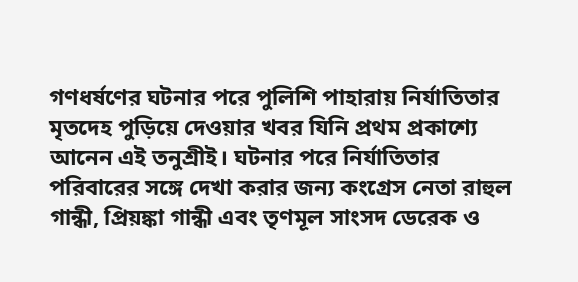গণধর্ষণের ঘটনার পরে পুলিশি পাহারায় নির্যাতিতার মৃতদেহ পুড়িয়ে দেওয়ার খবর যিনি প্রথম প্রকাশ্যে আনেন এই তনুশ্রীই। ঘটনার পরে নির্যাতিতার পরিবারের সঙ্গে দেখা করার জন্য কংগ্রেস নেতা রাহুল গান্ধী, প্রিয়ঙ্কা গান্ধী এবং তৃণমূল সাংসদ ডেরেক ও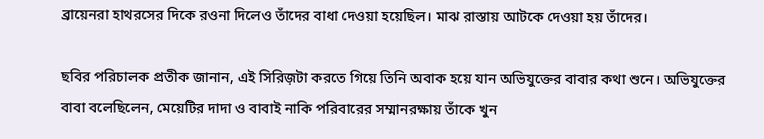ব্রায়েনরা হাথরসের দিকে রওনা দিলেও তাঁদের বাধা দেওয়া হয়েছিল। মাঝ রাস্তায় আটকে দেওয়া হয় তাঁদের।

ছবির পরিচালক প্রতীক জানান, এই সিরিজ়টা করতে গিয়ে তিনি অবাক হয়ে যান অভিযুক্তের বাবার কথা শুনে। অভিযুক্তের বাবা বলেছিলেন, মেয়েটির দাদা ও বাবাই নাকি পরিবারের সম্মানরক্ষায় তাঁকে খুন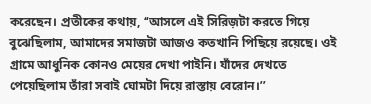করেছেন। প্রতীকের কথায়, ‘‘আসলে এই সিরিজ়টা করতে গিয়ে বুঝেছিলাম, আমাদের সমাজটা আজও কতখানি পিছিয়ে রয়েছে। ওই গ্রামে আধুনিক কোনও মেয়ের দেখা পাইনি। যাঁদের দেখতে পেয়েছিলাম তাঁরা সবাই ঘোমটা দিয়ে রাস্তায় বেরোন।’’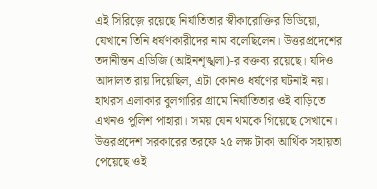এই সিরিজ়ে রয়েছে নির্যাতিতার স্বীকারোক্তির ভিডিয়ো, যেখানে তিনি ধর্ষণকারীদের নাম বলেছিলেন। উত্তরপ্রদেশের তদানীন্তন এডিজি (আইনশৃঙ্খলা)-র বক্তব্য রয়েছে। যদিও আদালত রায় দিয়েছিল, এটা কোনও ধর্ষণের ঘটনাই নয়। হাথরস এলাকার বুলগারির গ্রামে নির্যাতিতার ওই বাড়িতে এখনও পুলিশ পাহারা। সময় যেন থমকে গিয়েছে সেখানে। উত্তরপ্রদেশ সরকারের তরফে ২৫ লক্ষ টাকা আর্থিক সহায়তা পেয়েছে ওই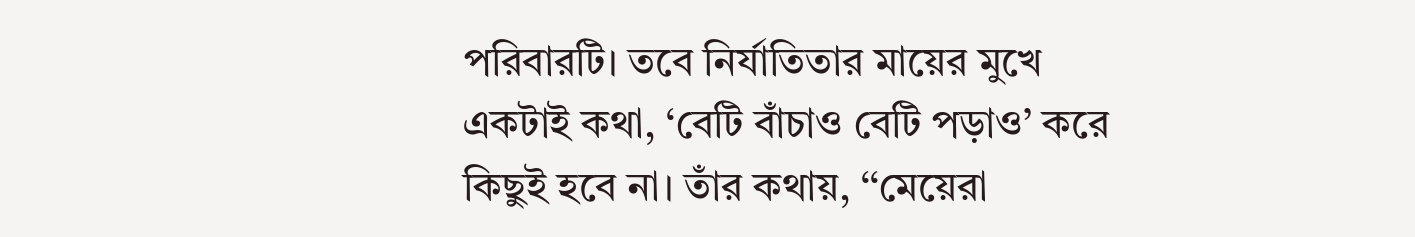পরিবারটি। তবে নির্যাতিতার মায়ের মুখে একটাই কথা, ‘বেটি বাঁচাও বেটি পড়াও’ করে কিছুই হবে না। তাঁর কথায়, ‘‘মেয়েরা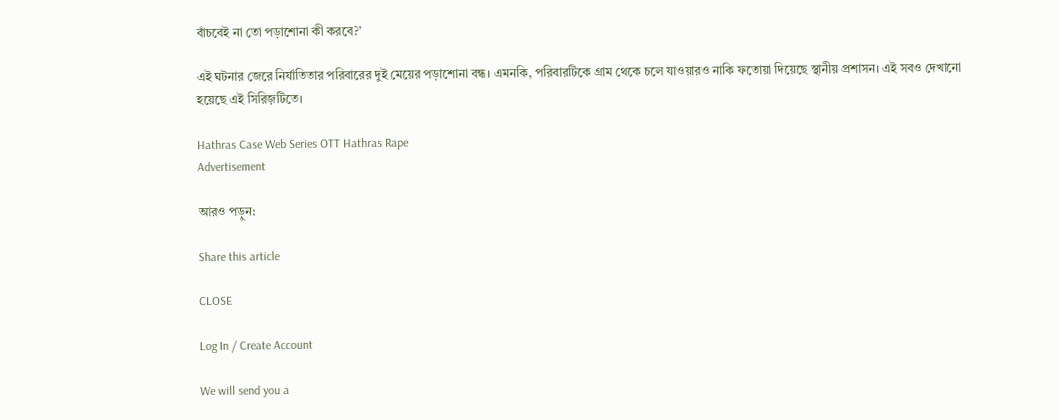বাঁচবেই না তো পড়াশোনা কী করবে?’

এই ঘটনার জেরে নির্যাতিতার পরিবারের দুই মেয়ের পড়াশোনা বন্ধ। এমনকি, পরিবারটিকে গ্রাম থেকে চলে যাওয়ারও নাকি ফতোয়া দিয়েছে স্থানীয় প্রশাসন। এই সবও দেখানো হয়েছে এই সিরিজ়টিতে।

Hathras Case Web Series OTT Hathras Rape
Advertisement

আরও পড়ুন:

Share this article

CLOSE

Log In / Create Account

We will send you a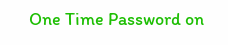One Time Password on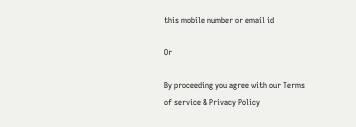this mobile number or email id

Or

By proceeding you agree with our Terms of service & Privacy Policy